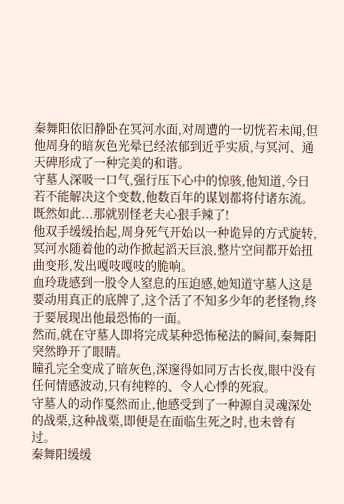秦舞阳依旧静卧在冥河水面,对周遭的一切恍若未闻,但他周身的暗灰色光晕已经浓郁到近乎实质,与冥河、通天碑形成了一种完美的和谐。
守墓人深吸一口气,强行压下心中的惊骇,他知道,今日若不能解决这个变数,他数百年的谋划都将付诸东流。
既然如此...那就别怪老夫心狠手辣了!
他双手缓缓抬起,周身死气开始以一种诡异的方式旋转,冥河水随着他的动作掀起滔天巨浪,整片空间都开始扭曲变形,发出嘎吱嘎吱的脆响。
血玲珑感到一股令人窒息的压迫感,她知道守墓人这是要动用真正的底牌了,这个活了不知多少年的老怪物,终于要展现出他最恐怖的一面。
然而,就在守墓人即将完成某种恐怖秘法的瞬间,秦舞阳突然睁开了眼睛。
瞳孔完全变成了暗灰色,深邃得如同万古长夜,眼中没有任何情感波动,只有纯粹的、令人心悸的死寂。
守墓人的动作戛然而止,他感受到了一种源自灵魂深处的战栗,这种战栗,即便是在面临生死之时,也未曾有过。
秦舞阳缓缓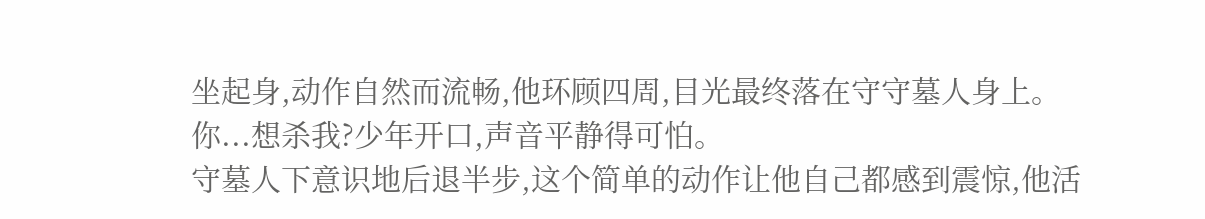坐起身,动作自然而流畅,他环顾四周,目光最终落在守守墓人身上。
你...想杀我?少年开口,声音平静得可怕。
守墓人下意识地后退半步,这个简单的动作让他自己都感到震惊,他活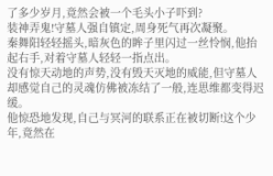了多少岁月,竟然会被一个毛头小子吓到?
装神弄鬼!守墓人强自镇定,周身死气再次凝聚。
秦舞阳轻轻摇头,暗灰色的眸子里闪过一丝怜悯,他抬起右手,对着守墓人轻轻一指点出。
没有惊天动地的声势,没有毁天灭地的威能,但守墓人却感觉自己的灵魂仿佛被冻结了一般,连思维都变得迟缓。
他惊恐地发现,自己与冥河的联系正在被切断!这个少年,竟然在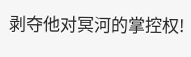剥夺他对冥河的掌控权!